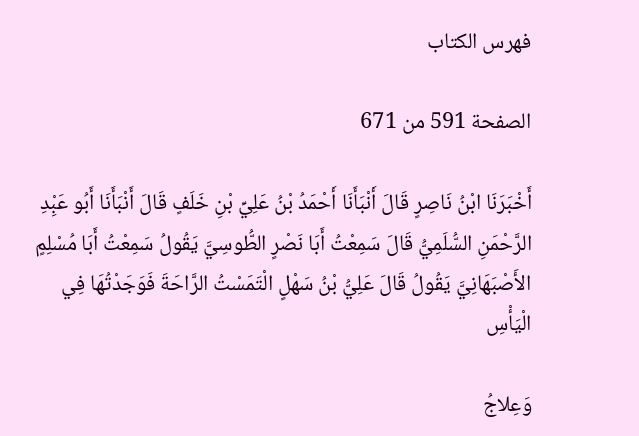فهرس الكتاب

الصفحة 591 من 671

أَخْبَرَنَا ابْنُ نَاصِرٍ قَالَ أَنْبَأَنَا أَحْمَدُ بْنُ عَلِيِّ بْنِ خَلَفٍ قَالَ أَنْبَأَنَا أَبُو عَبِْدِ الرَّحْمَنِ السُّلَمِيُّ قَالَ سَمِعْتُ أَبَا نَصْرٍ الطُّوسِيَّ يَقُولُ سَمِعْتُ أَبَا مُسْلِمٍ الأَصْبَهَانِيَّ يَقُولُ قَالَ عَلِيُّ بْنُ سَهْلٍ الْتَمَسْتُ الرَّاحَةَ فَوَجَدْتُهَا فِي الْيَأْسِ

وَعِلاجُ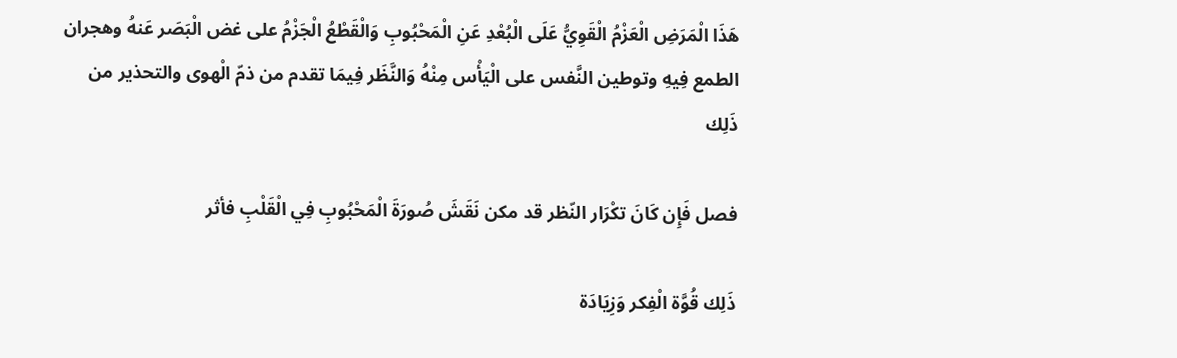هَذَا الْمَرَضِ الْعَزْمُ الْقَوِيُّ عَلَى الْبُعْدِ عَنِ الْمَحْبُوبِ وَالْقَطْعُ الْجَزْمُ على غض الْبَصَر عَنهُ وهجران الطمع فِيهِ وتوطين النَّفس على الْيَأْس مِنْهُ وَالنَّظَر فِيمَا تقدم من ذمّ الْهوى والتحذير من ذَلِك

فصل فَإِن كَانَ تكْرَار النّظر قد مكن نَقَشَ صُورَةَ الْمَحْبُوبِ فِي الْقَلْبِ فأثر

ذَلِك قُوَّة الْفِكر وَزِيَادَة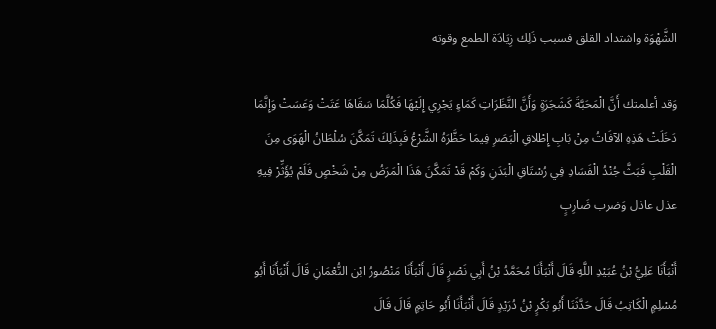الشَّهْوَة واشتداد القلق فسبب ذَلِك زِيَادَة الطمع وقوته

وَقد أعلمتك أَنَّ الْمَحَبَّةَ كَشَجَرَةٍ وَأَنَّ النَّظَرَاتِ كَمَاءٍ يَجْرِي إِلَيْهَا فَكُلَّمَا سَقَاهَا عَتَتْ وَعَسَتْ وَإِنَّمَا دَخَلَتْ هَذِهِ الآفَاتُ مِنْ بَابِ إِطْلاقِ الْبَصَرِ فِيمَا حَظَّرَهُ الشَّرْعُ فَبِذَلِكَ تَمَكَّنَ سُلْطَانُ الْهَوَى مِنَ الْقَلْبِ فَبَثَّ جُنْدُ الْفَسَادِ فِي رُسْتَاقِ الْبَدَنِ وَكَمْ قَدْ تَمَكَّنَ هَذَا الْمَرَضُ مِنْ شَخْصٍ فَلَمْ يُؤَثِّرْ فِيهِ عذل عاذل وَضرب ضَارِبٍ

أَنْبَأَنَا عَلِيُّ بْنُ عُبَيْدِ اللَّهِ قَالَ أَنْبَأَنَا مُحَمَّدُ بْنُ أَبِي نَصْرٍ قَالَ أَنْبَأَنَا مَنْصُورُ ابْن النُّعْمَانِ قَالَ أَنْبَأَنَا أَبُو مُسْلِمٍ الْكَاتِبُ قَالَ حَدَّثَنَا أَبُو بَكْرٍ بْنُ دُرَيْدٍ قَالَ أَنْبَأَنَا أَبُو حَاتِمٍ قَالَ قَالَ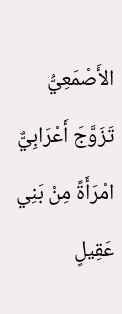الأَصْمَعِيُّ تَزَوَّجَ أَعْرَابِيٌّ امْرَأَةً مِنْ بَنِي عَقِيلٍ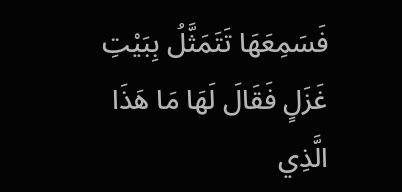فَسَمِعَهَا تَتَمَثَّلُ بِبَيْتِ غَزَلٍ فَقَالَ لَهَا مَا هَذَا الَّذِي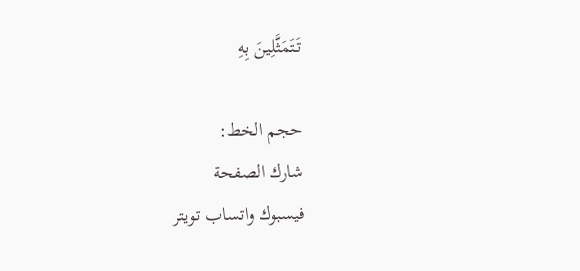تَتَمَثَّلِينَ بِهِ

حجم الخط:
شارك الصفحة
فيسبوك واتساب تويتر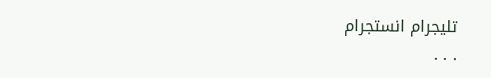تليجرام انستجرام
. . .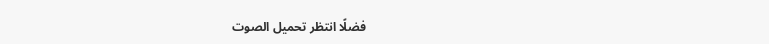فضلًا انتظر تحميل الصوت